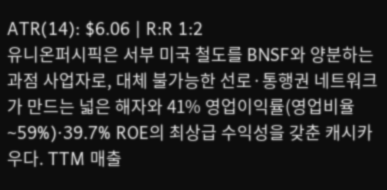ATR(14): $6.06 | R:R 1:2
유니온퍼시픽은 서부 미국 철도를 BNSF와 양분하는 과점 사업자로, 대체 불가능한 선로·통행권 네트워크가 만드는 넓은 해자와 41% 영업이익률(영업비율 ~59%)·39.7% ROE의 최상급 수익성을 갖춘 캐시카우다. TTM 매출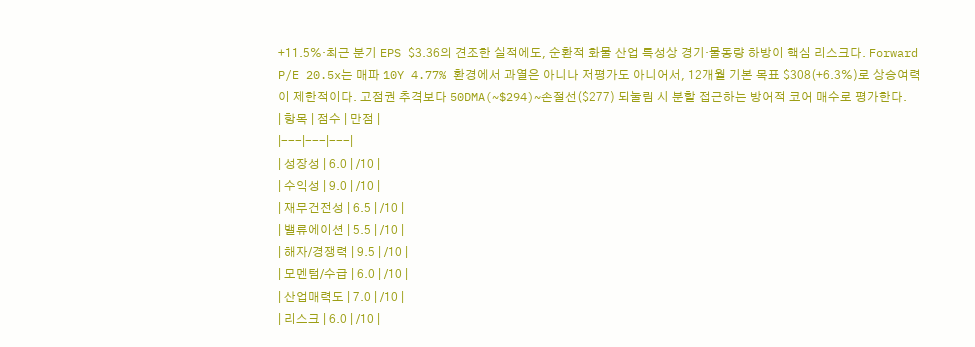+11.5%·최근 분기 EPS $3.36의 견조한 실적에도, 순환적 화물 산업 특성상 경기·물동량 하방이 핵심 리스크다. Forward P/E 20.5x는 매파 10Y 4.77% 환경에서 과열은 아니나 저평가도 아니어서, 12개월 기본 목표 $308(+6.3%)로 상승여력이 제한적이다. 고점권 추격보다 50DMA(~$294)~손절선($277) 되눌림 시 분할 접근하는 방어적 코어 매수로 평가한다.
| 항목 | 점수 | 만점 |
|---|---|---|
| 성장성 | 6.0 | /10 |
| 수익성 | 9.0 | /10 |
| 재무건전성 | 6.5 | /10 |
| 밸류에이션 | 5.5 | /10 |
| 해자/경쟁력 | 9.5 | /10 |
| 모멘텀/수급 | 6.0 | /10 |
| 산업매력도 | 7.0 | /10 |
| 리스크 | 6.0 | /10 |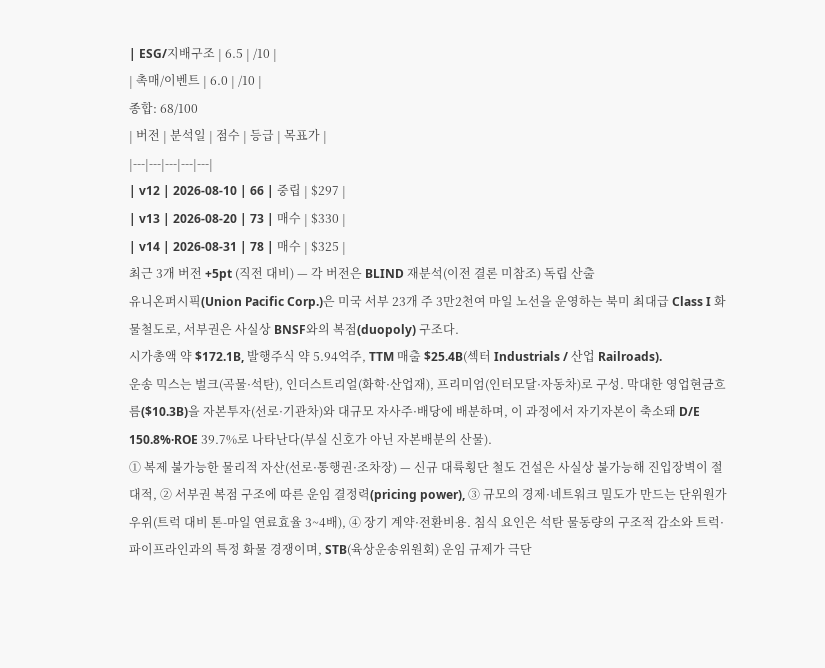| ESG/지배구조 | 6.5 | /10 |
| 촉매/이벤트 | 6.0 | /10 |
종합: 68/100
| 버전 | 분석일 | 점수 | 등급 | 목표가 |
|---|---|---|---|---|
| v12 | 2026-08-10 | 66 | 중립 | $297 |
| v13 | 2026-08-20 | 73 | 매수 | $330 |
| v14 | 2026-08-31 | 78 | 매수 | $325 |
최근 3개 버전 +5pt (직전 대비) — 각 버전은 BLIND 재분석(이전 결론 미참조) 독립 산출
유니온퍼시픽(Union Pacific Corp.)은 미국 서부 23개 주 3만2천여 마일 노선을 운영하는 북미 최대급 Class I 화물철도로, 서부권은 사실상 BNSF와의 복점(duopoly) 구조다.
시가총액 약 $172.1B, 발행주식 약 5.94억주, TTM 매출 $25.4B(섹터 Industrials / 산업 Railroads).
운송 믹스는 벌크(곡물·석탄), 인더스트리얼(화학·산업재), 프리미엄(인터모달·자동차)로 구성. 막대한 영업현금흐름($10.3B)을 자본투자(선로·기관차)와 대규모 자사주·배당에 배분하며, 이 과정에서 자기자본이 축소돼 D/E 150.8%·ROE 39.7%로 나타난다(부실 신호가 아닌 자본배분의 산물).
① 복제 불가능한 물리적 자산(선로·통행권·조차장) — 신규 대륙횡단 철도 건설은 사실상 불가능해 진입장벽이 절대적, ② 서부권 복점 구조에 따른 운임 결정력(pricing power), ③ 규모의 경제·네트워크 밀도가 만드는 단위원가 우위(트럭 대비 톤-마일 연료효율 3~4배), ④ 장기 계약·전환비용. 침식 요인은 석탄 물동량의 구조적 감소와 트럭·파이프라인과의 특정 화물 경쟁이며, STB(육상운송위원회) 운임 규제가 극단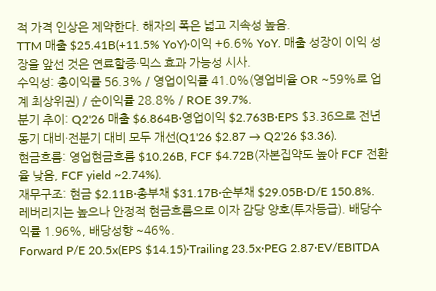적 가격 인상은 제약한다. 해자의 폭은 넓고 지속성 높음.
TTM 매출 $25.41B(+11.5% YoY)·이익 +6.6% YoY. 매출 성장이 이익 성장을 앞선 것은 연료할증·믹스 효과 가능성 시사.
수익성: 총이익률 56.3% / 영업이익률 41.0%(영업비율 OR ~59%로 업계 최상위권) / 순이익률 28.8% / ROE 39.7%.
분기 추이: Q2'26 매출 $6.864B·영업이익 $2.763B·EPS $3.36으로 전년 동기 대비·전분기 대비 모두 개선(Q1'26 $2.87 → Q2'26 $3.36).
현금흐름: 영업현금흐름 $10.26B, FCF $4.72B(자본집약도 높아 FCF 전환율 낮음, FCF yield ~2.74%).
재무구조: 현금 $2.11B·총부채 $31.17B·순부채 $29.05B·D/E 150.8%. 레버리지는 높으나 안정적 현금흐름으로 이자 감당 양호(투자등급). 배당수익률 1.96%, 배당성향 ~46%.
Forward P/E 20.5x(EPS $14.15)·Trailing 23.5x·PEG 2.87·EV/EBITDA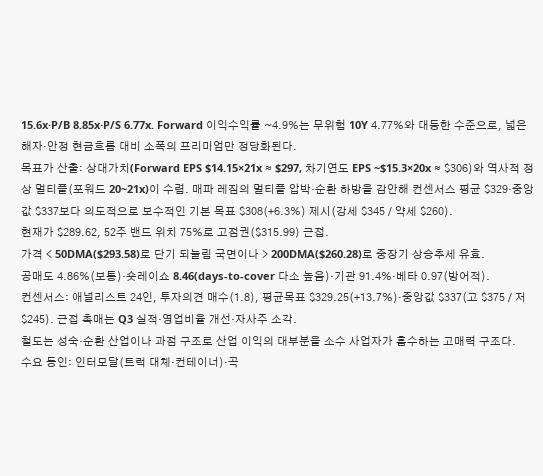15.6x·P/B 8.85x·P/S 6.77x. Forward 이익수익률 ~4.9%는 무위험 10Y 4.77%와 대등한 수준으로, 넓은 해자·안정 현금흐름 대비 소폭의 프리미엄만 정당화된다.
목표가 산출: 상대가치(Forward EPS $14.15×21x ≈ $297, 차기연도 EPS ~$15.3×20x ≈ $306)와 역사적 정상 멀티플(포워드 20~21x)이 수렴. 매파 레짐의 멀티플 압박·순환 하방을 감안해 컨센서스 평균 $329·중앙값 $337보다 의도적으로 보수적인 기본 목표 $308(+6.3%) 제시(강세 $345 / 약세 $260).
현재가 $289.62, 52주 밴드 위치 75%로 고점권($315.99) 근접.
가격 < 50DMA($293.58)로 단기 되눌림 국면이나 > 200DMA($260.28)로 중장기 상승추세 유효.
공매도 4.86%(보통)·숏레이쇼 8.46(days-to-cover 다소 높음)·기관 91.4%·베타 0.97(방어적).
컨센서스: 애널리스트 24인, 투자의견 매수(1.8), 평균목표 $329.25(+13.7%)·중앙값 $337(고 $375 / 저 $245). 근접 촉매는 Q3 실적·영업비율 개선·자사주 소각.
철도는 성숙·순환 산업이나 과점 구조로 산업 이익의 대부분을 소수 사업자가 흡수하는 고매력 구조다.
수요 동인: 인터모달(트럭 대체·컨테이너)·곡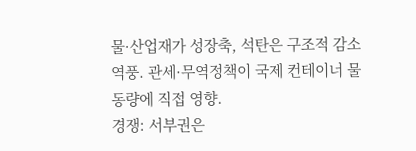물·산업재가 성장축, 석탄은 구조적 감소 역풍. 관세·무역정책이 국제 컨테이너 물동량에 직접 영향.
경쟁: 서부권은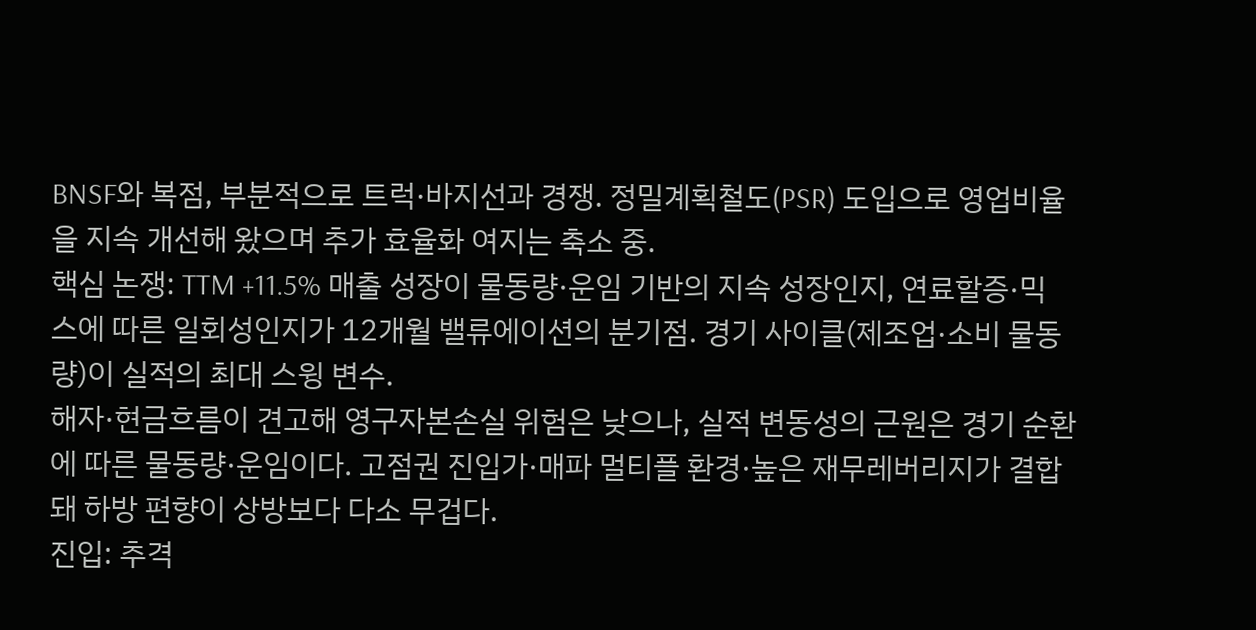BNSF와 복점, 부분적으로 트럭·바지선과 경쟁. 정밀계획철도(PSR) 도입으로 영업비율을 지속 개선해 왔으며 추가 효율화 여지는 축소 중.
핵심 논쟁: TTM +11.5% 매출 성장이 물동량·운임 기반의 지속 성장인지, 연료할증·믹스에 따른 일회성인지가 12개월 밸류에이션의 분기점. 경기 사이클(제조업·소비 물동량)이 실적의 최대 스윙 변수.
해자·현금흐름이 견고해 영구자본손실 위험은 낮으나, 실적 변동성의 근원은 경기 순환에 따른 물동량·운임이다. 고점권 진입가·매파 멀티플 환경·높은 재무레버리지가 결합돼 하방 편향이 상방보다 다소 무겁다.
진입: 추격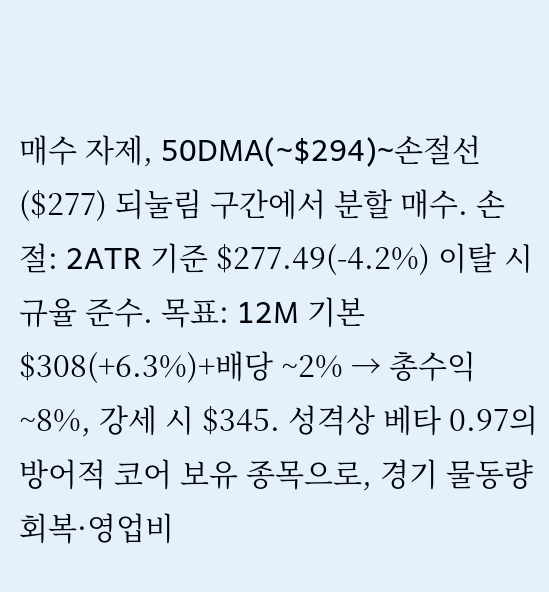매수 자제, 50DMA(~$294)~손절선($277) 되눌림 구간에서 분할 매수. 손절: 2ATR 기준 $277.49(-4.2%) 이탈 시 규율 준수. 목표: 12M 기본 $308(+6.3%)+배당 ~2% → 총수익 ~8%, 강세 시 $345. 성격상 베타 0.97의 방어적 코어 보유 종목으로, 경기 물동량 회복·영업비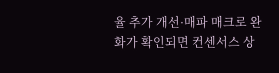율 추가 개선·매파 매크로 완화가 확인되면 컨센서스 상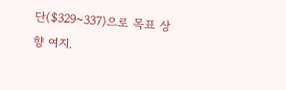단($329~337)으로 목표 상향 여지.